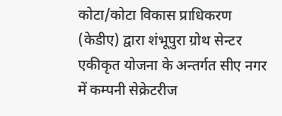कोटा/कोटा विकास प्राधिकरण (केडीए) द्वारा शंभूपुरा ग्रोथ सेन्टर एकीकृत योजना के अन्तर्गत सीए नगर में कम्पनी सेक्रेटरीज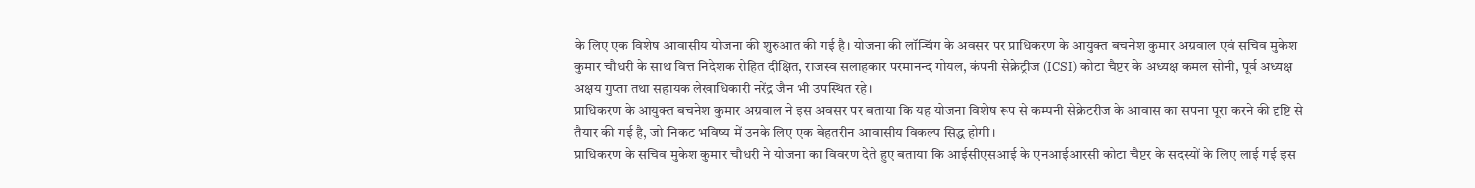के लिए एक विशेष आवासीय योजना की शुरुआत की गई है। योजना की लॉन्चिंग के अवसर पर प्राधिकरण के आयुक्त बचनेश कुमार अग्रवाल एवं सचिव मुकेश कुमार चौधरी के साथ वित्त निदेशक रोहित दीक्षित, राजस्व सलाहकार परमानन्द गोयल, कंपनी सेक्रेट्रीज (ICSI) कोटा चैप्टर के अध्यक्ष कमल सोनी, पूर्व अध्यक्ष अक्षय गुप्ता तथा सहायक लेखाधिकारी नरेंद्र जैन भी उपस्थित रहे।
प्राधिकरण के आयुक्त बचनेश कुमार अग्रवाल ने इस अवसर पर बताया कि यह योजना विशेष रूप से कम्पनी सेक्रेटरीज के आवास का सपना पूरा करने की दृष्टि से तैयार की गई है, जो निकट भविष्य में उनके लिए एक बेहतरीन आवासीय विकल्प सिद्ध होगी।
प्राधिकरण के सचिव मुकेश कुमार चौधरी ने योजना का विवरण देते हुए बताया कि आईसीएसआई के एनआईआरसी कोटा चैप्टर के सदस्यों के लिए लाई गई इस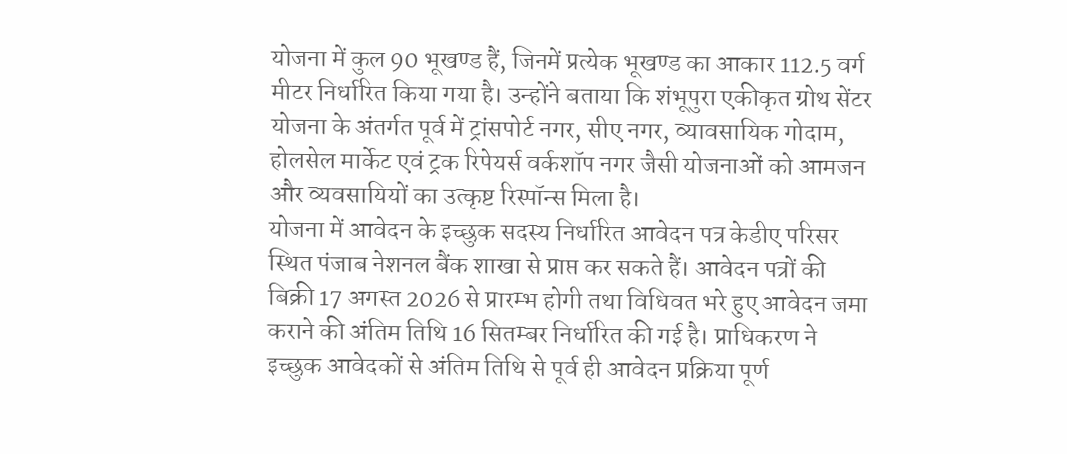योजना में कुल 90 भूखण्ड हैं, जिनमें प्रत्येक भूखण्ड का आकार 112.5 वर्ग मीटर निर्धारित किया गया है। उन्होंने बताया कि शंभूपुरा एकीकृत ग्रोथ सेंटर योजना के अंतर्गत पूर्व में ट्रांसपोर्ट नगर, सीए नगर, व्यावसायिक गोदाम, होलसेल मार्केट एवं ट्रक रिपेयर्स वर्कशॉप नगर जैसी योजनाओं को आमजन और व्यवसायियों का उत्कृष्ट रिस्पॉन्स मिला है।
योजना में आवेदन के इच्छुक सदस्य निर्धारित आवेदन पत्र केडीए परिसर स्थित पंजाब नेशनल बैंक शाखा से प्राप्त कर सकते हैं। आवेदन पत्रों की बिक्री 17 अगस्त 2026 से प्रारम्भ होगी तथा विधिवत भरे हुए आवेदन जमा कराने की अंतिम तिथि 16 सितम्बर निर्धारित की गई है। प्राधिकरण ने इच्छुक आवेदकों से अंतिम तिथि से पूर्व ही आवेदन प्रक्रिया पूर्ण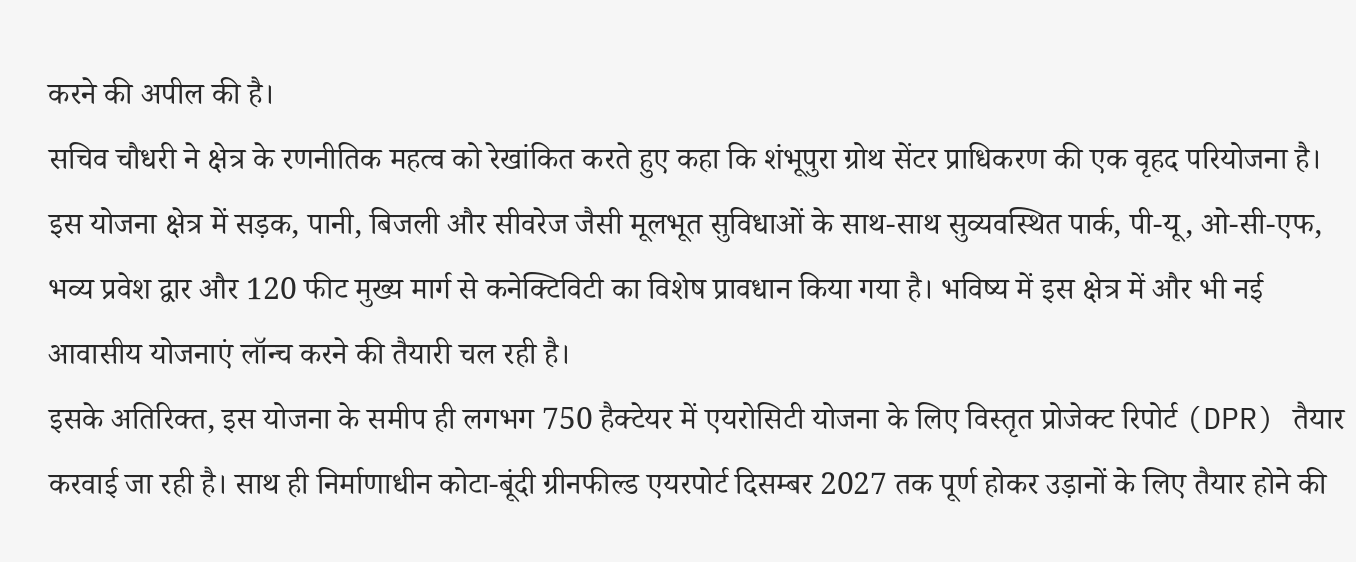करने की अपील की है।
सचिव चौधरी ने क्षेत्र के रणनीतिक महत्व को रेखांकित करते हुए कहा कि शंभूपुरा ग्रोथ सेंटर प्राधिकरण की एक वृहद परियोजना है। इस योजना क्षेत्र में सड़क, पानी, बिजली और सीवरेज जैसी मूलभूत सुविधाओं के साथ-साथ सुव्यवस्थित पार्क, पी-यू, ओ-सी-एफ, भव्य प्रवेश द्वार और 120 फीट मुख्य मार्ग से कनेक्टिविटी का विशेष प्रावधान किया गया है। भविष्य में इस क्षेत्र में और भी नई आवासीय योजनाएं लॉन्च करने की तैयारी चल रही है।
इसके अतिरिक्त, इस योजना के समीप ही लगभग 750 हैक्टेयर में एयरोसिटी योजना के लिए विस्तृत प्रोजेक्ट रिपोर्ट (DPR) तैयार करवाई जा रही है। साथ ही निर्माणाधीन कोटा-बूंदी ग्रीनफील्ड एयरपोर्ट दिसम्बर 2027 तक पूर्ण होकर उड़ानों के लिए तैयार होने की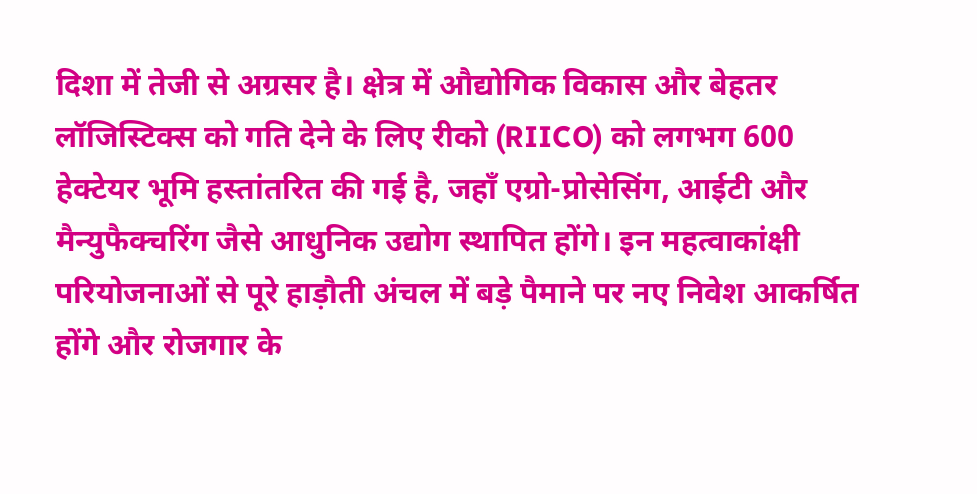दिशा में तेजी से अग्रसर है। क्षेत्र में औद्योगिक विकास और बेहतर लॉजिस्टिक्स को गति देने के लिए रीको (RIICO) को लगभग 600 हेक्टेयर भूमि हस्तांतरित की गई है, जहाँ एग्रो-प्रोसेसिंग, आईटी और मैन्युफैक्चरिंग जैसे आधुनिक उद्योग स्थापित होंगे। इन महत्वाकांक्षी परियोजनाओं से पूरे हाड़ौती अंचल में बड़े पैमाने पर नए निवेश आकर्षित होंगे और रोजगार के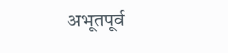अभूतपूर्व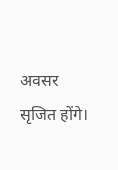अवसर सृजित होंगे।